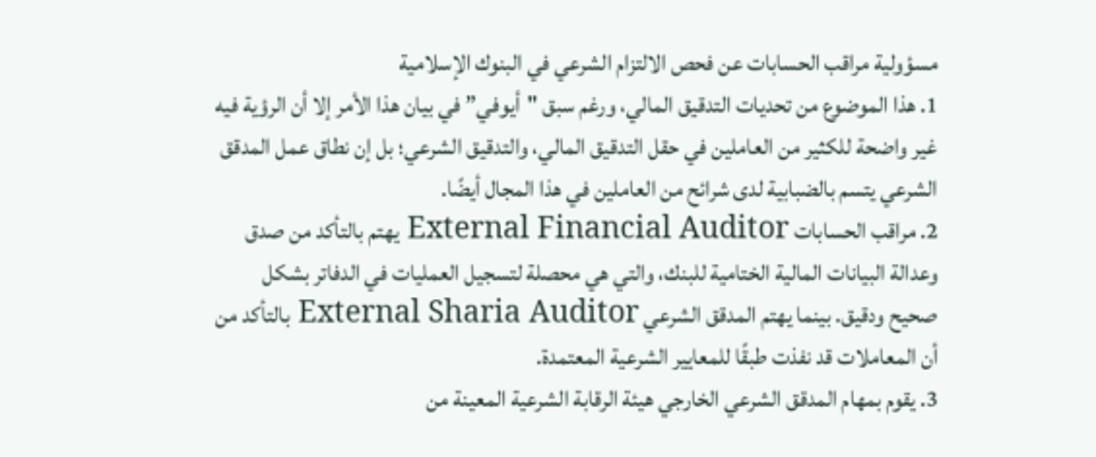مسؤولية مراقب الحسابات عن فحص الالتزام الشرعي في البنوك الإسلامية
1. هذا الموضوع من تحديات التدقيق المالي، ورغم سبق "أيوفي” في بيان هذا الأمر إلا أن الرؤية فيه غير واضحة للكثير من العاملين في حقل التدقيق المالي، والتدقيق الشرعي؛ بل إن نطاق عمل المدقق الشرعي يتسم بالضبابية لدى شرائح من العاملين في هذا المجال أيضًا.
2. مراقب الحسابات External Financial Auditor يهتم بالتأكد من صدق وعدالة البيانات المالية الختامية للبنك، والتي هي محصلة لتسجيل العمليات في الدفاتر بشكل صحيح ودقيق. بينما يهتم المدقق الشرعي External Sharia Auditor بالتأكد من أن المعاملات قد نفذت طبقًا للمعايير الشرعية المعتمدة.
3. يقوم بمهام المدقق الشرعي الخارجي هيئة الرقابة الشرعية المعينة من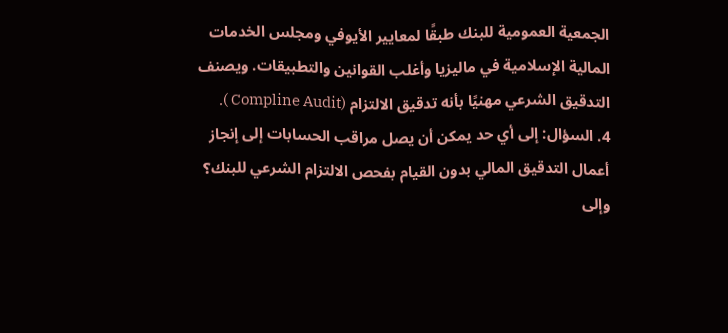الجمعية العمومية للبنك طبقًا لمعايير الأيوفي ومجلس الخدمات المالية الإسلامية في ماليزيا وأغلب القوانين والتطبيقات. ويصنف التدقيق الشرعي مهنيًا بأنه تدقيق الالتزام (Compline Audit ).
4. السؤال: إلى أي حد يمكن أن يصل مراقب الحسابات إلى إنجاز أعمال التدقيق المالي بدون القيام بفحص الالتزام الشرعي للبنك؟ وإلى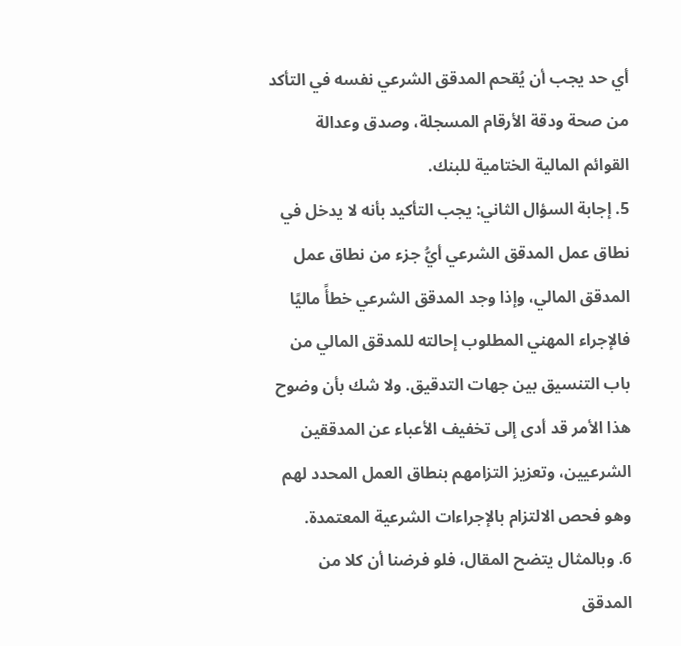أي حد يجب أن يُقحم المدقق الشرعي نفسه في التأكد من صحة ودقة الأرقام المسجلة، وصدق وعدالة القوائم المالية الختامية للبنك.
5. إجابة السؤال الثاني: يجب التأكيد بأنه لا يدخل في نطاق عمل المدقق الشرعي أيُّ جزء من نطاق عمل المدقق المالي، وإذا وجد المدقق الشرعي خطأً ماليًا فالإجراء المهني المطلوب إحالته للمدقق المالي من باب التنسيق بين جهات التدقيق. ولا شك بأن وضوح هذا الأمر قد أدى إلى تخفيف الأعباء عن المدققين الشرعيين، وتعزيز التزامهم بنطاق العمل المحدد لهم وهو فحص الالتزام بالإجراءات الشرعية المعتمدة.
6. وبالمثال يتضح المقال، فلو فرضنا أن كلا من المدقق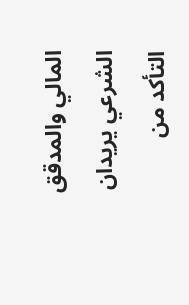المالي والمدقق الشرعي يريدان التأكد من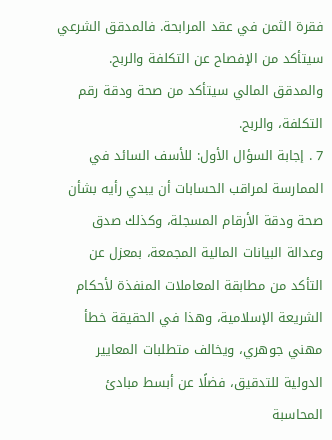فقرة الثمن في عقد المرابحة. فالمدقق الشرعي سيتأكد من الإفصاح عن التكلفة والربح. والمدقق المالي سيتأكد من صحة ودقة رقم التكلفة، والربح.
7 . إجابة السؤال الأول: للأسف السائد في الممارسة لمراقب الحسابات أن يبدي رأيه بشأن صحة ودقة الأرقام المسجلة، وكذلك صدق وعدالة البيانات المالية المجمعة، بمعزل عن التأكد من مطابقة المعاملات المنفذة لأحكام الشريعة الإسلامية، وهذا في الحقيقة خطأ مهني جوهري، ويخالف متطلبات المعايير الدولية للتدقيق، فضلًا عن أبسط مبادئ المحاسبة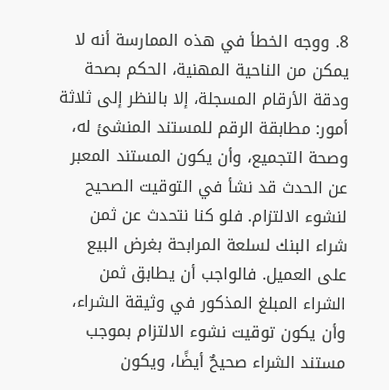8. ووجه الخطأ في هذه الممارسة أنه لا يمكن من الناحية المهنية، الحكم بصحة ودقة الأرقام المسجلة، إلا بالنظر إلى ثلاثة أمور: مطابقة الرقم للمستند المنشئ له، وصحة التجميع، وأن يكون المستند المعبر عن الحدث قد نشأ في التوقيت الصحيح لنشوء الالتزام. فلو كنا نتحدث عن ثمن شراء البنك لسلعة المرابحة بغرض البيع على العميل. فالواجب أن يطابق ثمن الشراء المبلغ المذكور في وثيقة الشراء، وأن يكون توقيت نشوء الالتزام بموجب مستند الشراء صحيحٌ أيضًا، ويكون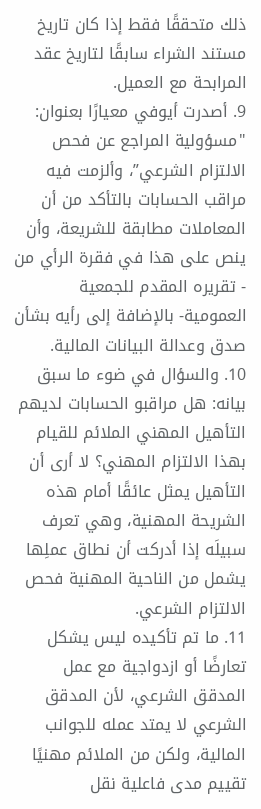ذلك متحققًا فقط إذا كان تاريخ مستند الشراء سابقًا لتاريخ عقد المرابحة مع العميل.
9. أصدرت أيوفي معيارًا بعنوان: "مسؤولية المراجع عن فحص الالتزام الشرعي”، وألزمت فيه مراقب الحسابات بالتأكد من أن المعاملات مطابقة للشريعة، وأن ينص على هذا في فقرة الرأي من - تقريره المقدم للجمعية العمومية- بالإضافة إلى رأيه بشأن صدق وعدالة البيانات المالية.
10. والسؤال في ضوء ما سبق بيانه: هل مراقبو الحسابات لديهم التأهيل المهني الملائم للقيام بهذا الالتزام المهني؟ لا أرى أن التأهيل يمثل عائقًا أمام هذه الشريحة المهنية، وهي تعرف سبيلَه إذا أدركت أن نطاق عملِها يشمل من الناحية المهنية فحص الالتزام الشرعي.
11. ما تم تأكيده ليس يشكل تعارضًا أو ازدواجية مع عمل المدقق الشرعي، لأن المدقق الشرعي لا يمتد عمله للجوانب المالية، ولكن من الملائم مهنيًا تقييم مدى فاعلية نقل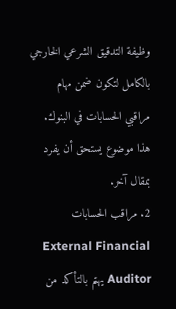وظيفة التدقيق الشرعي الخارجي بالكامل لتكون ضمن مهام مراقبي الحسابات في البنوك. هذا موضوع يستحق أن يفرد بمقال آخر.
2. مراقب الحسابات External Financial Auditor يهتم بالتأكد من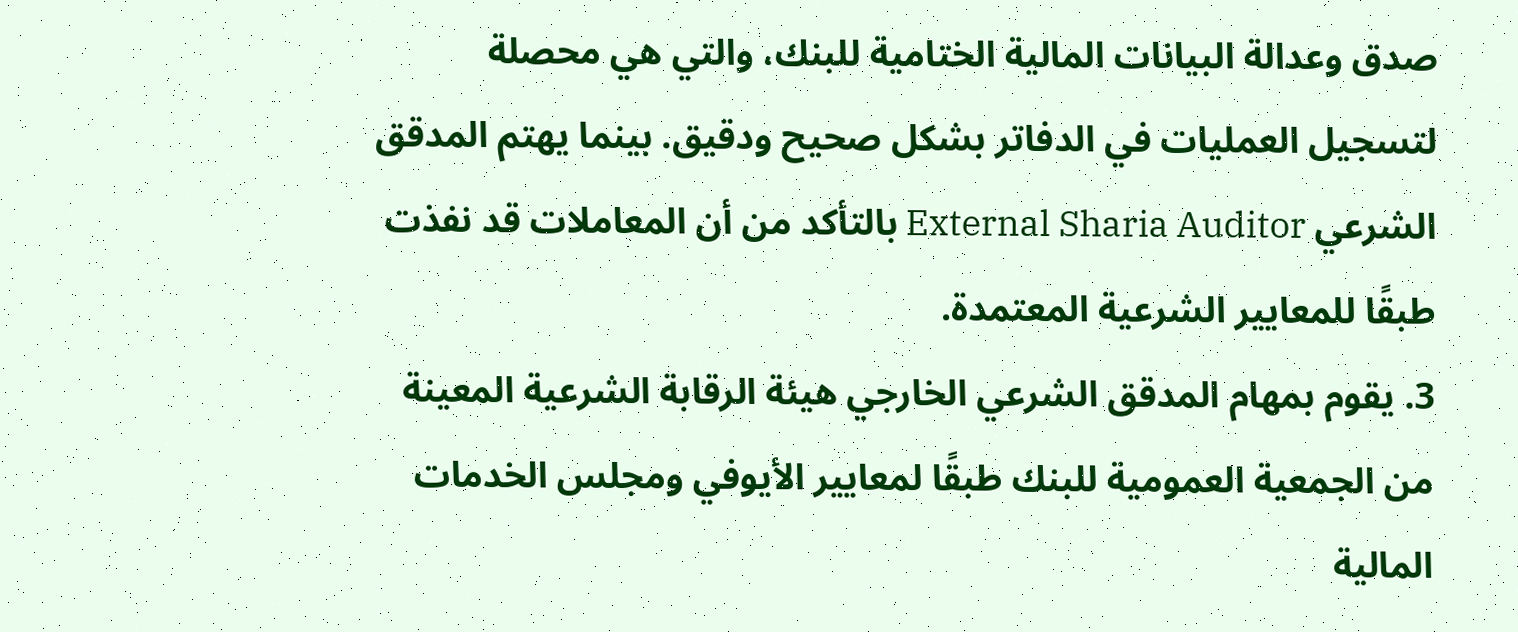صدق وعدالة البيانات المالية الختامية للبنك، والتي هي محصلة لتسجيل العمليات في الدفاتر بشكل صحيح ودقيق. بينما يهتم المدقق الشرعي External Sharia Auditor بالتأكد من أن المعاملات قد نفذت طبقًا للمعايير الشرعية المعتمدة.
3. يقوم بمهام المدقق الشرعي الخارجي هيئة الرقابة الشرعية المعينة من الجمعية العمومية للبنك طبقًا لمعايير الأيوفي ومجلس الخدمات المالية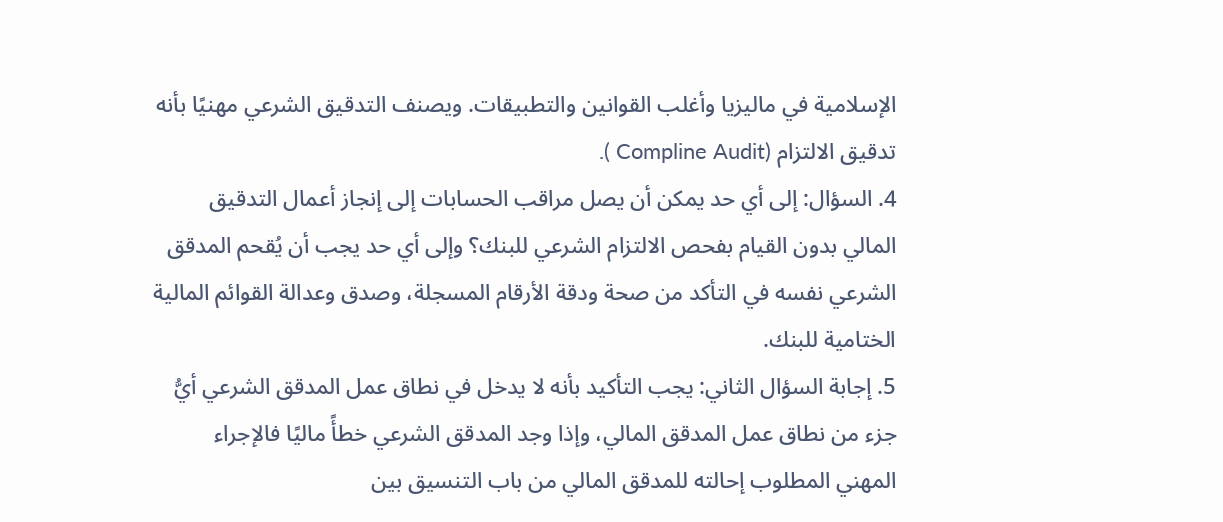الإسلامية في ماليزيا وأغلب القوانين والتطبيقات. ويصنف التدقيق الشرعي مهنيًا بأنه تدقيق الالتزام (Compline Audit ).
4. السؤال: إلى أي حد يمكن أن يصل مراقب الحسابات إلى إنجاز أعمال التدقيق المالي بدون القيام بفحص الالتزام الشرعي للبنك؟ وإلى أي حد يجب أن يُقحم المدقق الشرعي نفسه في التأكد من صحة ودقة الأرقام المسجلة، وصدق وعدالة القوائم المالية الختامية للبنك.
5. إجابة السؤال الثاني: يجب التأكيد بأنه لا يدخل في نطاق عمل المدقق الشرعي أيُّ جزء من نطاق عمل المدقق المالي، وإذا وجد المدقق الشرعي خطأً ماليًا فالإجراء المهني المطلوب إحالته للمدقق المالي من باب التنسيق بين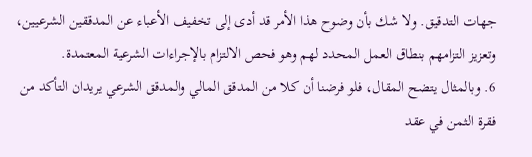جهات التدقيق. ولا شك بأن وضوح هذا الأمر قد أدى إلى تخفيف الأعباء عن المدققين الشرعيين، وتعزيز التزامهم بنطاق العمل المحدد لهم وهو فحص الالتزام بالإجراءات الشرعية المعتمدة.
6. وبالمثال يتضح المقال، فلو فرضنا أن كلا من المدقق المالي والمدقق الشرعي يريدان التأكد من فقرة الثمن في عقد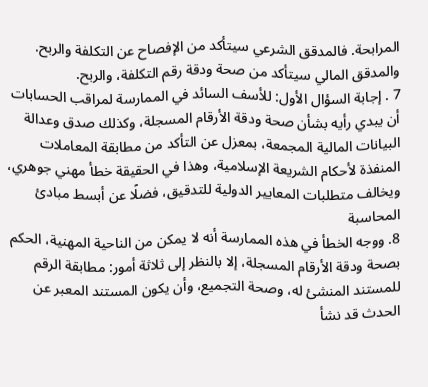المرابحة. فالمدقق الشرعي سيتأكد من الإفصاح عن التكلفة والربح. والمدقق المالي سيتأكد من صحة ودقة رقم التكلفة، والربح.
7 . إجابة السؤال الأول: للأسف السائد في الممارسة لمراقب الحسابات أن يبدي رأيه بشأن صحة ودقة الأرقام المسجلة، وكذلك صدق وعدالة البيانات المالية المجمعة، بمعزل عن التأكد من مطابقة المعاملات المنفذة لأحكام الشريعة الإسلامية، وهذا في الحقيقة خطأ مهني جوهري، ويخالف متطلبات المعايير الدولية للتدقيق، فضلًا عن أبسط مبادئ المحاسبة
8. ووجه الخطأ في هذه الممارسة أنه لا يمكن من الناحية المهنية، الحكم بصحة ودقة الأرقام المسجلة، إلا بالنظر إلى ثلاثة أمور: مطابقة الرقم للمستند المنشئ له، وصحة التجميع، وأن يكون المستند المعبر عن الحدث قد نشأ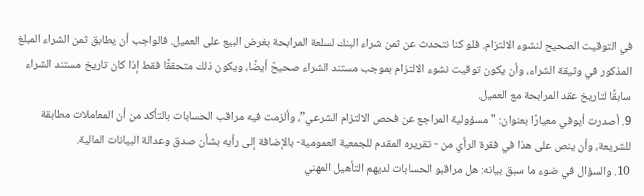في التوقيت الصحيح لنشوء الالتزام. فلو كنا نتحدث عن ثمن شراء البنك لسلعة المرابحة بغرض البيع على العميل. فالواجب أن يطابق ثمن الشراء المبلغ المذكور في وثيقة الشراء، وأن يكون توقيت نشوء الالتزام بموجب مستند الشراء صحيحٌ أيضًا، ويكون ذلك متحققًا فقط إذا كان تاريخ مستند الشراء سابقًا لتاريخ عقد المرابحة مع العميل.
9. أصدرت أيوفي معيارًا بعنوان: "مسؤولية المراجع عن فحص الالتزام الشرعي”، وألزمت فيه مراقب الحسابات بالتأكد من أن المعاملات مطابقة للشريعة، وأن ينص على هذا في فقرة الرأي من - تقريره المقدم للجمعية العمومية- بالإضافة إلى رأيه بشأن صدق وعدالة البيانات المالية.
10. والسؤال في ضوء ما سبق بيانه: هل مراقبو الحسابات لديهم التأهيل المهني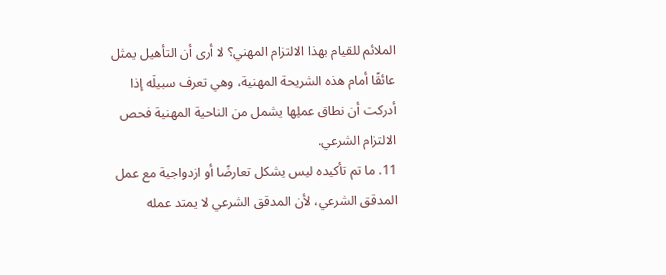الملائم للقيام بهذا الالتزام المهني؟ لا أرى أن التأهيل يمثل عائقًا أمام هذه الشريحة المهنية، وهي تعرف سبيلَه إذا أدركت أن نطاق عملِها يشمل من الناحية المهنية فحص الالتزام الشرعي.
11. ما تم تأكيده ليس يشكل تعارضًا أو ازدواجية مع عمل المدقق الشرعي، لأن المدقق الشرعي لا يمتد عمله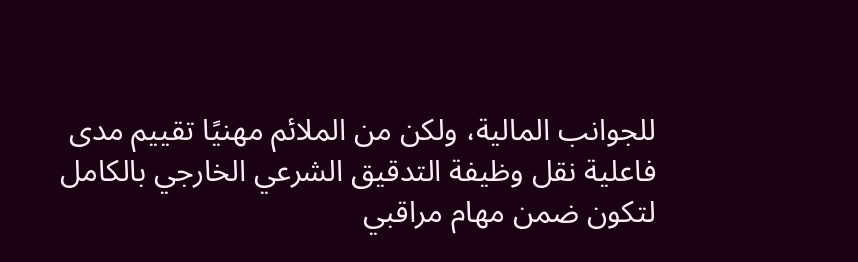للجوانب المالية، ولكن من الملائم مهنيًا تقييم مدى فاعلية نقل وظيفة التدقيق الشرعي الخارجي بالكامل لتكون ضمن مهام مراقبي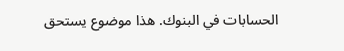الحسابات في البنوك. هذا موضوع يستحق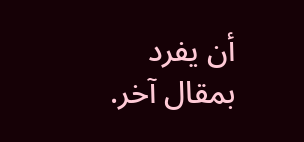أن يفرد بمقال آخر.